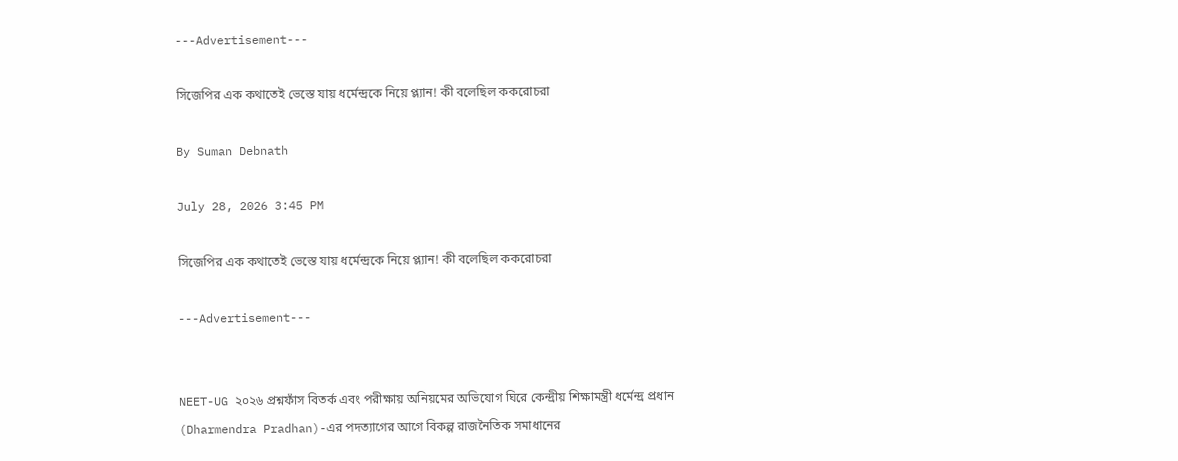---Advertisement---

সিজেপির এক কথাতেই ভেস্তে যায় ধর্মেন্দ্রকে নিয়ে প্ল্যান! কী বলেছিল ককরোচরা

By Suman Debnath

July 28, 2026 3:45 PM

সিজেপির এক কথাতেই ভেস্তে যায় ধর্মেন্দ্রকে নিয়ে প্ল্যান! কী বলেছিল ককরোচরা

---Advertisement---


NEET-UG ২০২৬ প্রশ্নফাঁস বিতর্ক এবং পরীক্ষায় অনিয়মের অভিযোগ ঘিরে কেন্দ্রীয় শিক্ষামন্ত্রী ধর্মেন্দ্র প্রধান (Dharmendra Pradhan)-এর পদত্যাগের আগে বিকল্প রাজনৈতিক সমাধানের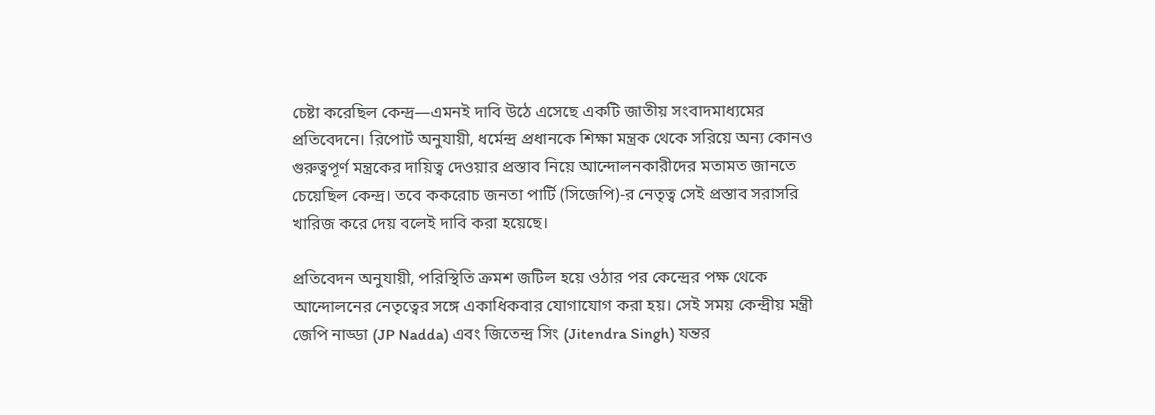চেষ্টা করেছিল কেন্দ্র—এমনই দাবি উঠে এসেছে একটি জাতীয় সংবাদমাধ্যমের প্রতিবেদনে। রিপোর্ট অনুযায়ী, ধর্মেন্দ্র প্রধানকে শিক্ষা মন্ত্রক থেকে সরিয়ে অন্য কোনও গুরুত্বপূর্ণ মন্ত্রকের দায়িত্ব দেওয়ার প্রস্তাব নিয়ে আন্দোলনকারীদের মতামত জানতে চেয়েছিল কেন্দ্র। তবে ককরোচ জনতা পার্টি (সিজেপি)-র নেতৃত্ব সেই প্রস্তাব সরাসরি খারিজ করে দেয় বলেই দাবি করা হয়েছে।

প্রতিবেদন অনুযায়ী, পরিস্থিতি ক্রমশ জটিল হয়ে ওঠার পর কেন্দ্রের পক্ষ থেকে আন্দোলনের নেতৃত্বের সঙ্গে একাধিকবার যোগাযোগ করা হয়। সেই সময় কেন্দ্রীয় মন্ত্রী জেপি নাড্ডা (JP Nadda) এবং জিতেন্দ্র সিং (Jitendra Singh) যন্তর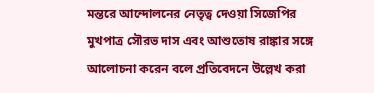মন্তরে আন্দোলনের নেতৃত্ব দেওয়া সিজেপির মুখপাত্র সৌরভ দাস এবং আশুতোষ রাঙ্কার সঙ্গে আলোচনা করেন বলে প্রতিবেদনে উল্লেখ করা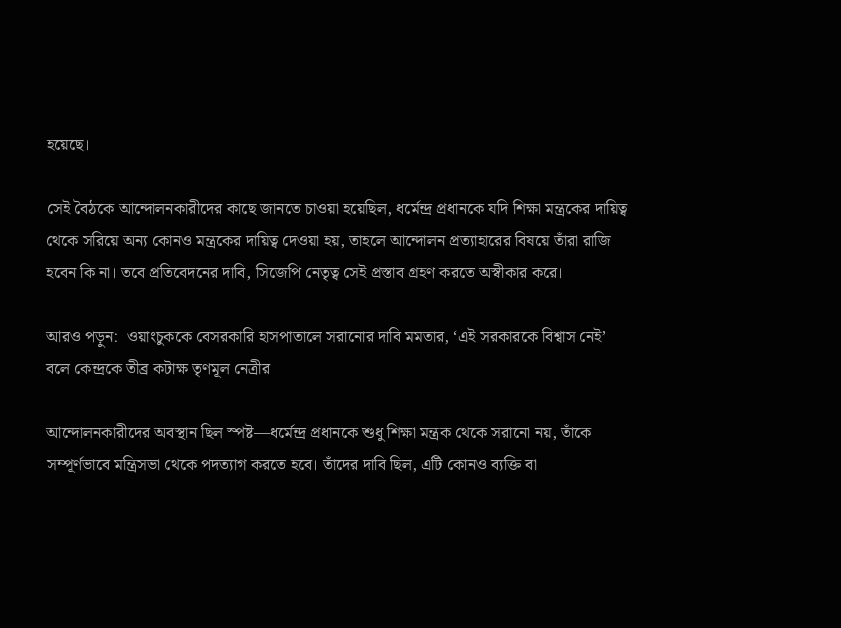হয়েছে।

সেই বৈঠকে আন্দোলনকারীদের কাছে জানতে চাওয়া হয়েছিল, ধর্মেন্দ্র প্রধানকে যদি শিক্ষা মন্ত্রকের দায়িত্ব থেকে সরিয়ে অন্য কোনও মন্ত্রকের দায়িত্ব দেওয়া হয়, তাহলে আন্দোলন প্রত্যাহারের বিষয়ে তাঁরা রাজি হবেন কি না। তবে প্রতিবেদনের দাবি, সিজেপি নেতৃত্ব সেই প্রস্তাব গ্রহণ করতে অস্বীকার করে।

আরও পড়ুন:  ওয়াংচুককে বেসরকারি হাসপাতালে সরানোর দাবি মমতার, ‘এই সরকারকে বিশ্বাস নেই’ বলে কেন্দ্রকে তীব্র কটাক্ষ তৃণমূল নেত্রীর

আন্দোলনকারীদের অবস্থান ছিল স্পষ্ট—ধর্মেন্দ্র প্রধানকে শুধু শিক্ষা মন্ত্রক থেকে সরানো নয়, তাঁকে সম্পূর্ণভাবে মন্ত্রিসভা থেকে পদত্যাগ করতে হবে। তাঁদের দাবি ছিল, এটি কোনও ব্যক্তি বা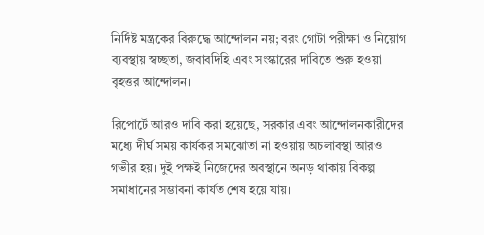নির্দিষ্ট মন্ত্রকের বিরুদ্ধে আন্দোলন নয়; বরং গোটা পরীক্ষা ও নিয়োগ ব্যবস্থায় স্বচ্ছতা, জবাবদিহি এবং সংস্কারের দাবিতে শুরু হওয়া বৃহত্তর আন্দোলন।

রিপোর্টে আরও দাবি করা হয়েছে, সরকার এবং আন্দোলনকারীদের মধ্যে দীর্ঘ সময় কার্যকর সমঝোতা না হওয়ায় অচলাবস্থা আরও গভীর হয়। দুই পক্ষই নিজেদের অবস্থানে অনড় থাকায় বিকল্প সমাধানের সম্ভাবনা কার্যত শেষ হয়ে যায়।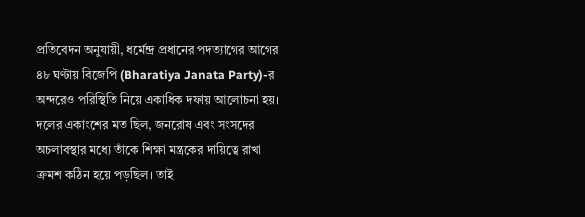প্রতিবেদন অনুযায়ী, ধর্মেন্দ্র প্রধানের পদত্যাগের আগের ৪৮ ঘণ্টায় বিজেপি (Bharatiya Janata Party)-র অন্দরেও পরিস্থিতি নিয়ে একাধিক দফায় আলোচনা হয়। দলের একাংশের মত ছিল, জনরোষ এবং সংসদের অচলাবস্থার মধ্যে তাঁকে শিক্ষা মন্ত্রকের দায়িত্বে রাখা ক্রমশ কঠিন হয়ে পড়ছিল। তাই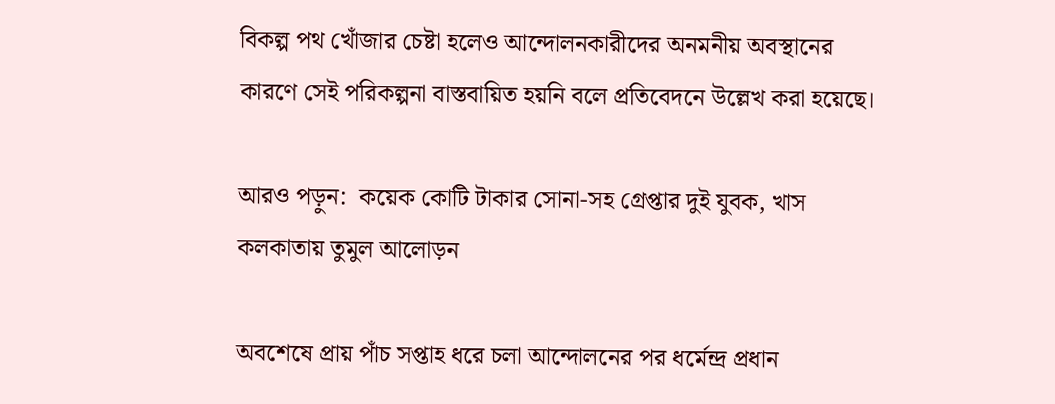বিকল্প পথ খোঁজার চেষ্টা হলেও আন্দোলনকারীদের অনমনীয় অবস্থানের কারণে সেই পরিকল্পনা বাস্তবায়িত হয়নি বলে প্রতিবেদনে উল্লেখ করা হয়েছে।

আরও পড়ুন:  কয়েক কোটি টাকার সোনা-সহ গ্রেপ্তার দুই যুবক, খাস কলকাতায় তুমুল আলোড়ন

অবশেষে প্রায় পাঁচ সপ্তাহ ধরে চলা আন্দোলনের পর ধর্মেন্দ্র প্রধান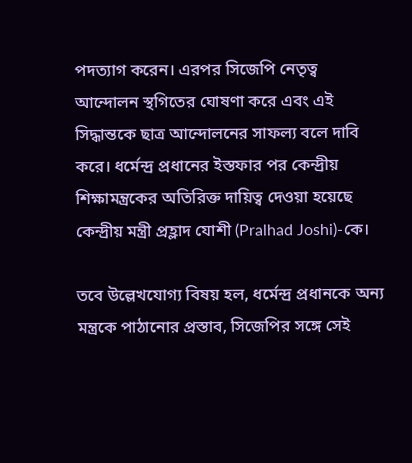পদত্যাগ করেন। এরপর সিজেপি নেতৃত্ব আন্দোলন স্থগিতের ঘোষণা করে এবং এই সিদ্ধান্তকে ছাত্র আন্দোলনের সাফল্য বলে দাবি করে। ধর্মেন্দ্র প্রধানের ইস্তফার পর কেন্দ্রীয় শিক্ষামন্ত্রকের অতিরিক্ত দায়িত্ব দেওয়া হয়েছে কেন্দ্রীয় মন্ত্রী প্রহ্লাদ যোশী (Pralhad Joshi)-কে।

তবে উল্লেখযোগ্য বিষয় হল, ধর্মেন্দ্র প্রধানকে অন্য মন্ত্রকে পাঠানোর প্রস্তাব, সিজেপির সঙ্গে সেই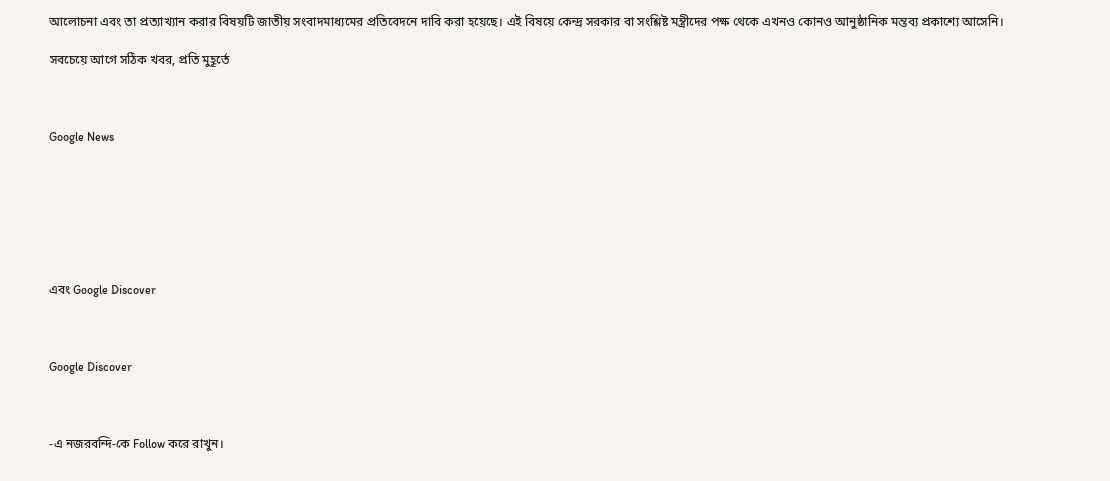আলোচনা এবং তা প্রত্যাখ্যান করার বিষয়টি জাতীয় সংবাদমাধ্যমের প্রতিবেদনে দাবি করা হয়েছে। এই বিষয়ে কেন্দ্র সরকার বা সংশ্লিষ্ট মন্ত্রীদের পক্ষ থেকে এখনও কোনও আনুষ্ঠানিক মন্তব্য প্রকাশ্যে আসেনি।

সবচেয়ে আগে সঠিক খবর, প্রতি মুহূর্তে



Google News







এবং Google Discover



Google Discover



-এ নজরবন্দি-কে Follow করে রাখুন।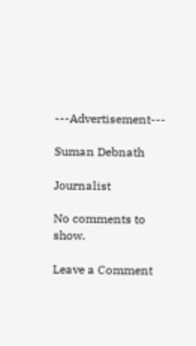---Advertisement---

Suman Debnath

Journalist

No comments to show.

Leave a Comment